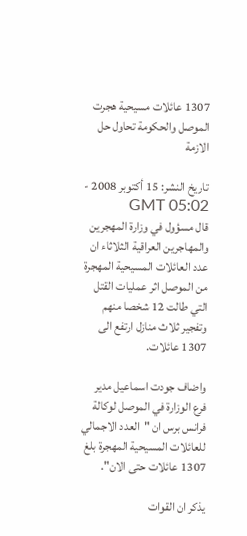1307 عائلات مسيحية هجرت الموصل والحكومة تحاول حل الازمة

تاريخ النشر: 15 أكتوبر 2008 - 05:02 GMT
قال مسؤول في وزارة المهجرين والمهاجرين العراقية الثلاثاء ان عدد العائلات المسيحية المهجرة من الموصل اثر عمليات القتل التي طالت 12 شخصا منهم وتفجير ثلاث منازل ارتفع الى 1307 عائلات.

واضاف جودت اسماعيل مدير فرع الوزارة في الموصل لوكالة فرانس برس ان "العدد الاجمالي للعائلات المسيحية المهجرة بلغ 1307 عائلات حتى الان".

يذكر ان القوات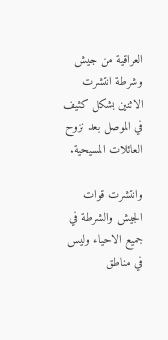العراقية من جيش وشرطة انتشرت الاثنين بشكل كثيف في الموصل بعد نزوح العائلات المسيحية.

وانتشرت قوات الجيش والشرطة في جميع الاحياء وليس في مناطق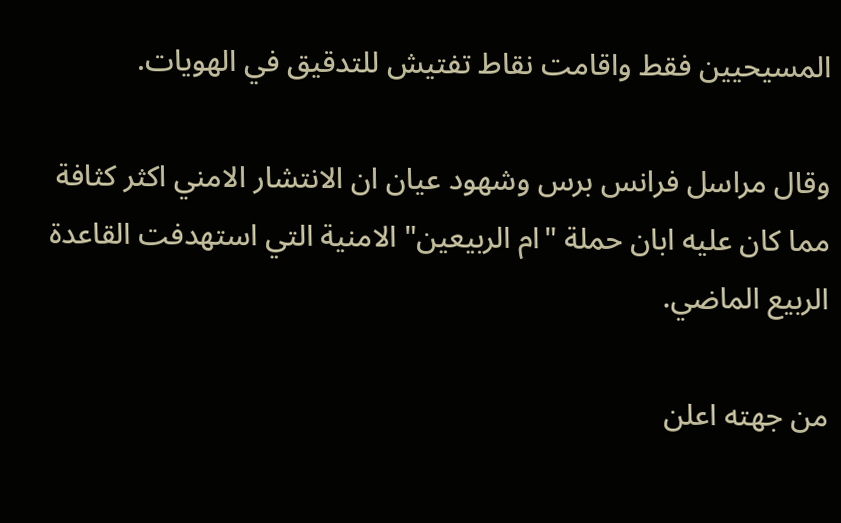المسيحيين فقط واقامت نقاط تفتيش للتدقيق في الهويات.

وقال مراسل فرانس برس وشهود عيان ان الانتشار الامني اكثر كثافة مما كان عليه ابان حملة "ام الربيعين" الامنية التي استهدفت القاعدة الربيع الماضي.

من جهته اعلن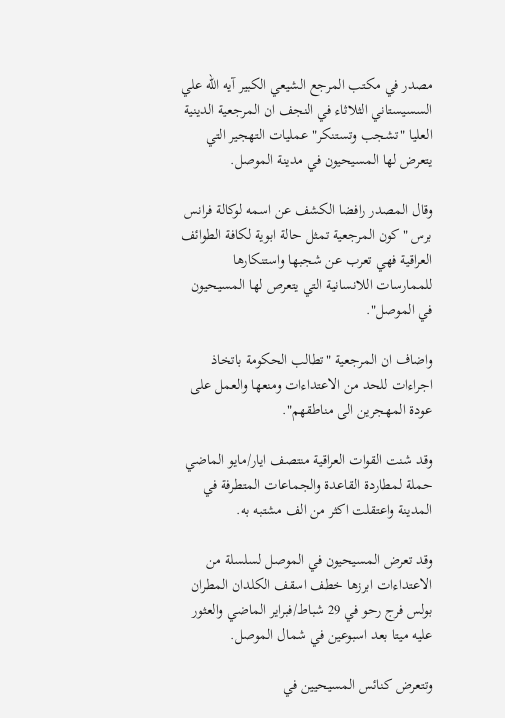مصدر في مكتب المرجع الشيعي الكبير آيه الله علي السسيستاني الثلاثاء في النجف ان المرجعية الدينية العليا "تشجب وتستنكر" عمليات التهجير التي يتعرض لها المسيحيون في مدينة الموصل.

وقال المصدر رافضا الكشف عن اسمه لوكالة فرانس برس "كون المرجعية تمثل حالة ابوية لكافة الطوائف العراقية فهي تعرب عن شجبها واستنكارها للممارسات اللانسانية التي يتعرص لها المسيحيون في الموصل".

واضاف ان المرجعية "تطالب الحكومة باتخاذ اجراءات للحد من الاعتداءات ومنعها والعمل على عودة المهجرين الى مناطقهم".

وقد شنت القوات العراقية منتصف ايار/مايو الماضي حملة لمطاردة القاعدة والجماعات المتطرفة في المدينة واعتقلت اكثر من الف مشتبه به.

وقد تعرض المسيحيون في الموصل لسلسلة من الاعتداءات ابرزها خطف اسقف الكلدان المطران بولس فرج رحو في 29 شباط/فبراير الماضي والعثور عليه ميتا بعد اسبوعين في شمال الموصل.

وتتعرض كنائس المسيحيين في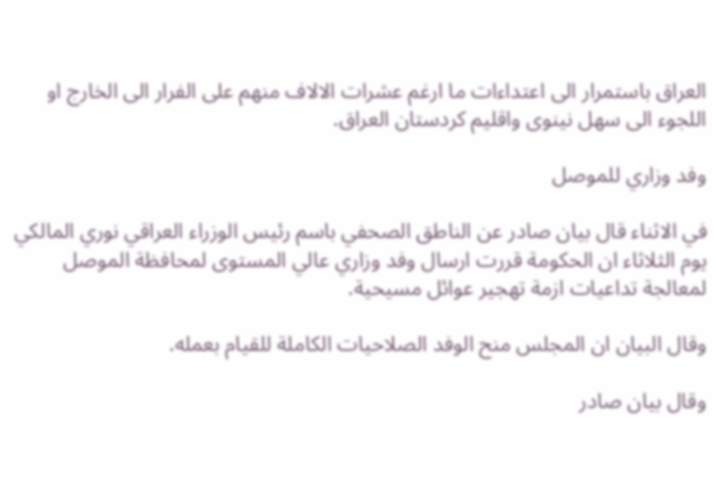العراق باستمرار الى اعتداءات ما ارغم عشرات الالاف منهم على الفرار الى الخارج او اللجوء الى سهل نينوى واقليم كردستان العراق.

وفد وزاري للموصل

في الاثناء قال بيان صادر عن الناطق الصحفي باسم رئيس الوزراء العراقي نوري المالكي يوم الثلاثاء ان الحكومة قررت ارسال وفد وزاري عالي المستوى لمحافظة الموصل لمعالجة تداعيات ازمة تهجير عوائل مسيحية.

وقال البيان ان المجلس منح الوفد الصلاحيات الكاملة للقيام بعمله.

وقال بيان صادر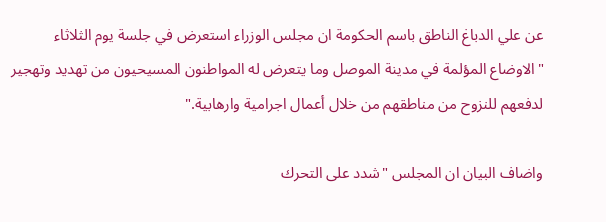عن علي الدباغ الناطق باسم الحكومة ان مجلس الوزراء استعرض في جلسة يوم الثلاثاء "الاوضاع المؤلمة في مدينة الموصل وما يتعرض له المواطنون المسيحيون من تهديد وتهجير لدفعهم للنزوح من مناطقهم من خلال أعمال اجرامية وارهابية."

واضاف البيان ان المجلس "شدد على التحرك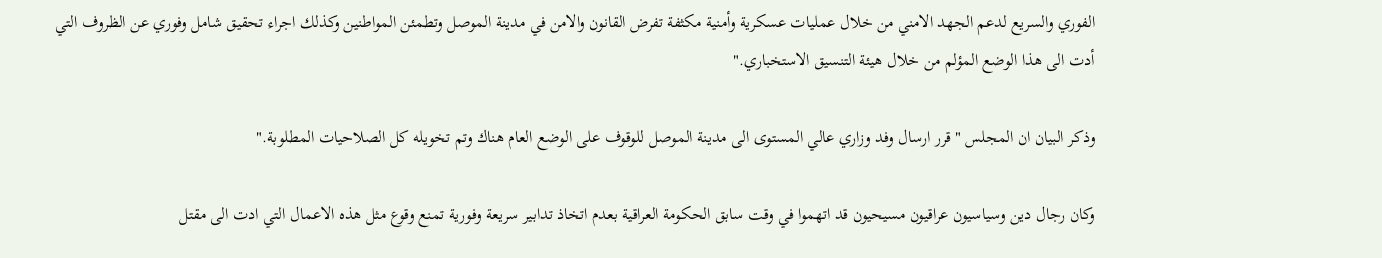الفوري والسريع لدعم الجهد الامني من خلال عمليات عسكرية وأمنية مكثفة تفرض القانون والامن في مدينة الموصل وتطمئن المواطنين وكذلك اجراء تحقيق شامل وفوري عن الظروف التي أدت الى هذا الوضع المؤلم من خلال هيئة التنسيق الاستخباري."

وذكر البيان ان المجلس "قرر ارسال وفد وزاري عالي المستوى الى مدينة الموصل للوقوف على الوضع العام هناك وتم تخويله كل الصلاحيات المطلوبة."

وكان رجال دين وسياسيون عراقيون مسيحيون قد اتهموا في وقت سابق الحكومة العراقية بعدم اتخاذ تدابير سريعة وفورية تمنع وقوع مثل هذه الاعمال التي ادت الى مقتل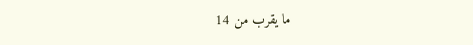ما يقرب من 14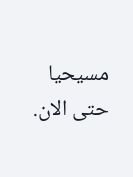مسيحيا حتى الان.